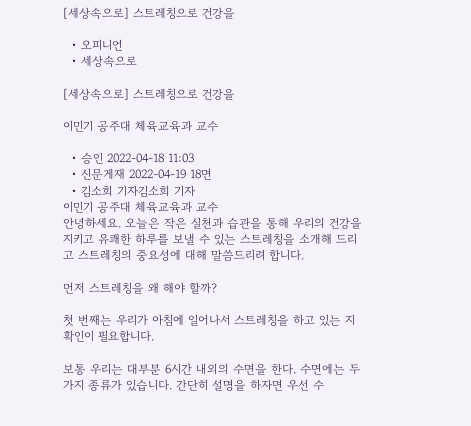[세상속으로] 스트레칭으로 건강을

  • 오피니언
  • 세상속으로

[세상속으로] 스트레칭으로 건강을

이민기 공주대 체육교육과 교수

  • 승인 2022-04-18 11:03
  • 신문게재 2022-04-19 18면
  • 김소희 기자김소희 기자
이민기 공주대 체육교육과 교수
안녕하세요. 오늘은 작은 실천과 습관을 통해 우리의 건강을 지키고 유쾌한 하루를 보낼 수 있는 스트레칭을 소개해 드리고 스트레칭의 중요성에 대해 말씀드리려 합니다.

먼저 스트레칭을 왜 해야 할까?

첫 번째는 우리가 아침에 일어나서 스트레칭을 하고 있는 지 확인이 필요합니다.

보통 우리는 대부분 6시간 내외의 수면을 한다. 수면에는 두 가지 종류가 있습니다. 간단히 설명을 하자면 우선 수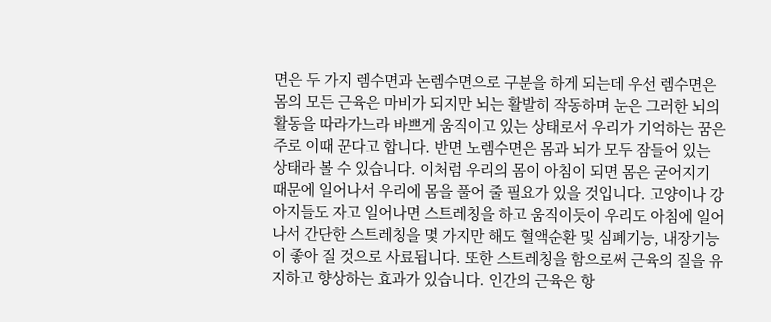면은 두 가지 렘수면과 논렘수면으로 구분을 하게 되는데 우선 렘수면은 몸의 모든 근육은 마비가 되지만 뇌는 활발히 작동하며 눈은 그러한 뇌의 활동을 따라가느라 바쁘게 움직이고 있는 상태로서 우리가 기억하는 꿈은 주로 이때 꾼다고 합니다. 반면 노렘수면은 몸과 뇌가 모두 잠들어 있는 상태라 볼 수 있습니다. 이처럼 우리의 몸이 아침이 되면 몸은 굳어지기 때문에 일어나서 우리에 몸을 풀어 줄 필요가 있을 것입니다. 고양이나 강아지들도 자고 일어나면 스트레칭을 하고 움직이듯이 우리도 아침에 일어나서 간단한 스트레칭을 몇 가지만 해도 혈액순환 및 심폐기능, 내장기능이 좋아 질 것으로 사료됩니다. 또한 스트레칭을 함으로써 근육의 질을 유지하고 향상하는 효과가 있습니다. 인간의 근육은 항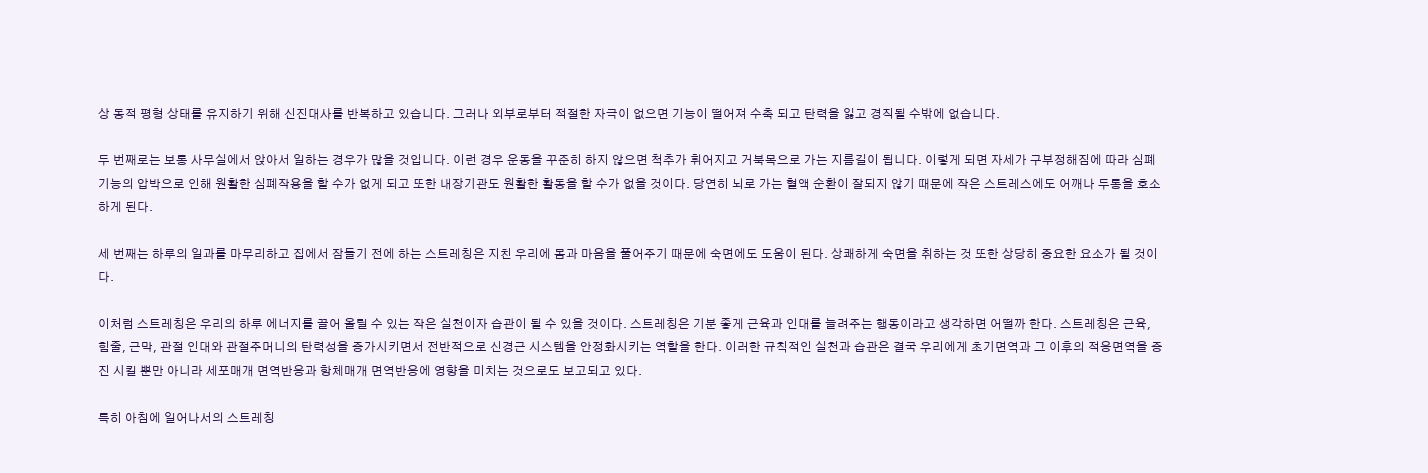상 동적 평형 상태를 유지하기 위해 신진대사를 반복하고 있습니다. 그러나 외부로부터 적절한 자극이 없으면 기능이 떨어져 수축 되고 탄력을 잃고 경직될 수밖에 없습니다.

두 번째로는 보통 사무실에서 앉아서 일하는 경우가 많을 것입니다. 이런 경우 운동을 꾸준히 하지 않으면 척추가 휘어지고 거북목으로 가는 지름길이 됩니다. 이렇게 되면 자세가 구부정해짐에 따라 심폐기능의 압박으로 인해 원활한 심폐작용을 할 수가 없게 되고 또한 내장기관도 원활한 활동을 할 수가 없을 것이다. 당연히 뇌로 가는 혈액 순환이 잘되지 않기 때문에 작은 스트레스에도 어깨나 두통을 호소하게 된다.

세 번째는 하루의 일과를 마무리하고 집에서 잠들기 전에 하는 스트레칭은 지친 우리에 몸과 마음을 풀어주기 때문에 숙면에도 도움이 된다. 상쾌하게 숙면을 취하는 것 또한 상당히 중요한 요소가 될 것이다.

이처럼 스트레칭은 우리의 하루 에너지를 끌어 올릴 수 있는 작은 실천이자 습관이 될 수 있을 것이다. 스트레칭은 기분 좋게 근육과 인대를 늘려주는 행동이라고 생각하면 어떨까 한다. 스트레칭은 근육, 힘줄, 근막, 관절 인대와 관절주머니의 탄력성을 증가시키면서 전반적으로 신경근 시스템을 안정화시키는 역할을 한다. 이러한 규칙적인 실천과 습관은 결국 우리에게 초기면역과 그 이후의 적응면역을 증진 시킬 뿐만 아니라 세포매개 면역반응과 항체매개 면역반응에 영향을 미치는 것으로도 보고되고 있다.

특히 아침에 일어나서의 스트레칭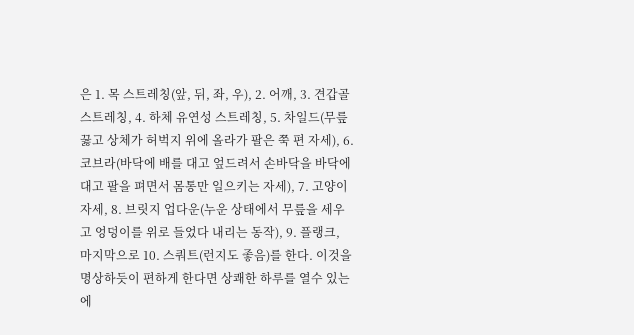은 1. 목 스트레칭(앞, 뒤, 좌, 우), 2. 어깨, 3. 견갑골 스트레칭, 4. 하체 유연성 스트레칭, 5. 차일드(무릎 꿇고 상체가 허벅지 위에 올라가 팔은 쭉 편 자세), 6. 코브라(바닥에 배를 대고 엎드려서 손바닥을 바닥에 대고 팔을 펴면서 몸통만 일으키는 자세), 7. 고양이 자세, 8. 브릿지 업다운(누운 상태에서 무릎을 세우고 엉덩이를 위로 들었다 내리는 동작), 9. 플랭크, 마지막으로 10. 스쿼트(런지도 좋음)를 한다. 이것을 명상하듯이 편하게 한다면 상쾌한 하루를 열수 있는 에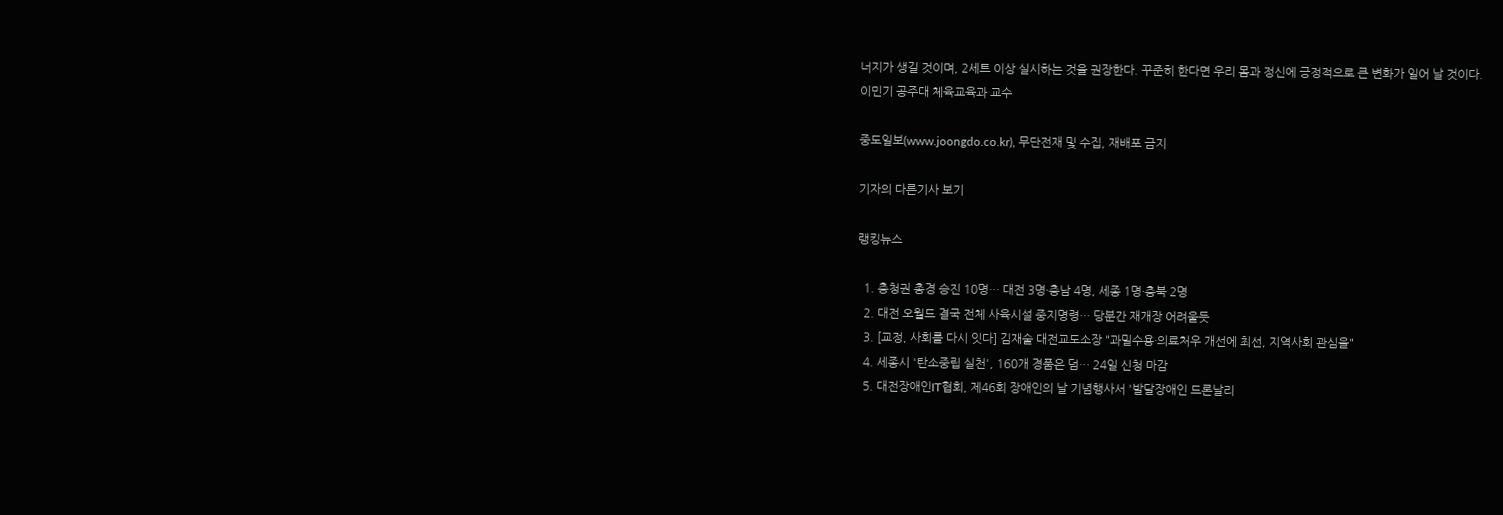너지가 생길 것이며, 2세트 이상 실시하는 것을 권장한다. 꾸준히 한다면 우리 몸과 정신에 긍정적으로 큰 변화가 일어 날 것이다.
이민기 공주대 체육교육과 교수

중도일보(www.joongdo.co.kr), 무단전재 및 수집, 재배포 금지

기자의 다른기사 보기

랭킹뉴스

  1. 충청권 총경 승진 10명… 대전 3명·충남 4명, 세종 1명·충북 2명
  2. 대전 오월드 결국 전체 사육시설 중지명령… 당분간 재개장 어려울듯
  3. [교정, 사회를 다시 잇다] 김재술 대전교도소장 "과밀수용·의료처우 개선에 최선, 지역사회 관심을"
  4. 세종시 '탄소중립 실천', 160개 경품은 덤… 24일 신청 마감
  5. 대전장애인IT협회, 제46회 장애인의 날 기념행사서 '발달장애인 드론날리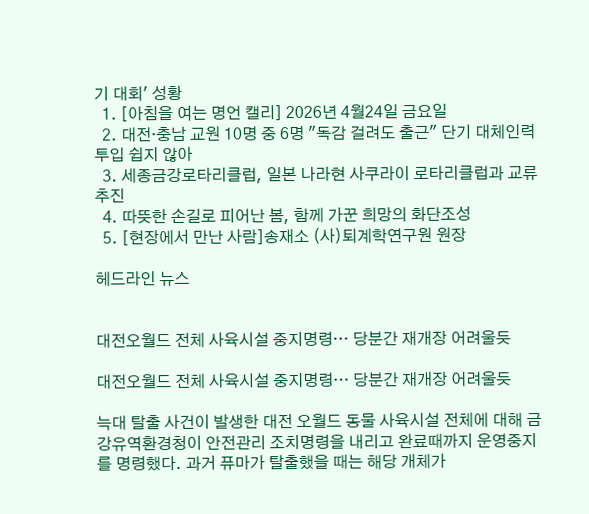기 대회' 성황
  1. [아침을 여는 명언 캘리] 2026년 4월24일 금요일
  2. 대전·충남 교원 10명 중 6명 "독감 걸려도 출근" 단기 대체인력 투입 쉽지 않아
  3. 세종금강로타리클럽, 일본 나라현 사쿠라이 로타리클럽과 교류 추진
  4. 따뜻한 손길로 피어난 봄, 함께 가꾼 희망의 화단조성
  5. [현장에서 만난 사람]송재소 (사)퇴계학연구원 원장

헤드라인 뉴스


대전오월드 전체 사육시설 중지명령… 당분간 재개장 어려울듯

대전오월드 전체 사육시설 중지명령… 당분간 재개장 어려울듯

늑대 탈출 사건이 발생한 대전 오월드 동물 사육시설 전체에 대해 금강유역환경청이 안전관리 조치명령을 내리고 완료때까지 운영중지를 명령했다. 과거 퓨마가 탈출했을 때는 해당 개체가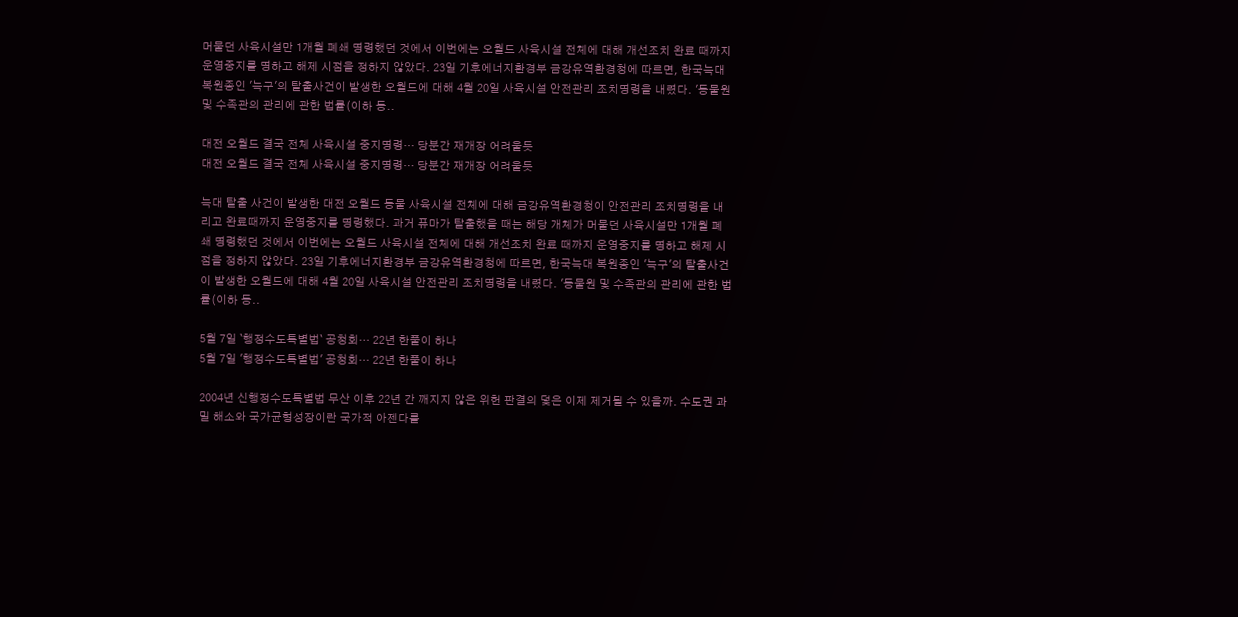머물던 사육시설만 1개월 폐쇄 명령했던 것에서 이번에는 오월드 사육시설 전체에 대해 개선조치 완료 때까지 운영중지를 명하고 해제 시점을 정하지 않았다. 23일 기후에너지환경부 금강유역환경청에 따르면, 한국늑대 복원종인 '늑구'의 탈출사건이 발생한 오월드에 대해 4월 20일 사육시설 안전관리 조치명령을 내렸다. '동물원 및 수족관의 관리에 관한 법률(이하 동..

대전 오월드 결국 전체 사육시설 중지명령… 당분간 재개장 어려울듯
대전 오월드 결국 전체 사육시설 중지명령… 당분간 재개장 어려울듯

늑대 탈출 사건이 발생한 대전 오월드 동물 사육시설 전체에 대해 금강유역환경청이 안전관리 조치명령을 내리고 완료때까지 운영중지를 명령했다. 과거 퓨마가 탈출했을 때는 해당 개체가 머물던 사육시설만 1개월 폐쇄 명령했던 것에서 이번에는 오월드 사육시설 전체에 대해 개선조치 완료 때까지 운영중지를 명하고 해제 시점을 정하지 않았다. 23일 기후에너지환경부 금강유역환경청에 따르면, 한국늑대 복원종인 '늑구'의 탈출사건이 발생한 오월드에 대해 4월 20일 사육시설 안전관리 조치명령을 내렸다. '동물원 및 수족관의 관리에 관한 법률(이하 동..

5월 7일 `행정수도특별법` 공청회… 22년 한풀이 하나
5월 7일 '행정수도특별법' 공청회… 22년 한풀이 하나

2004년 신행정수도특별법 무산 이후 22년 간 깨지지 않은 위헌 판결의 덫은 이제 제거될 수 있을까. 수도권 과밀 해소와 국가균형성장이란 국가적 아젠다를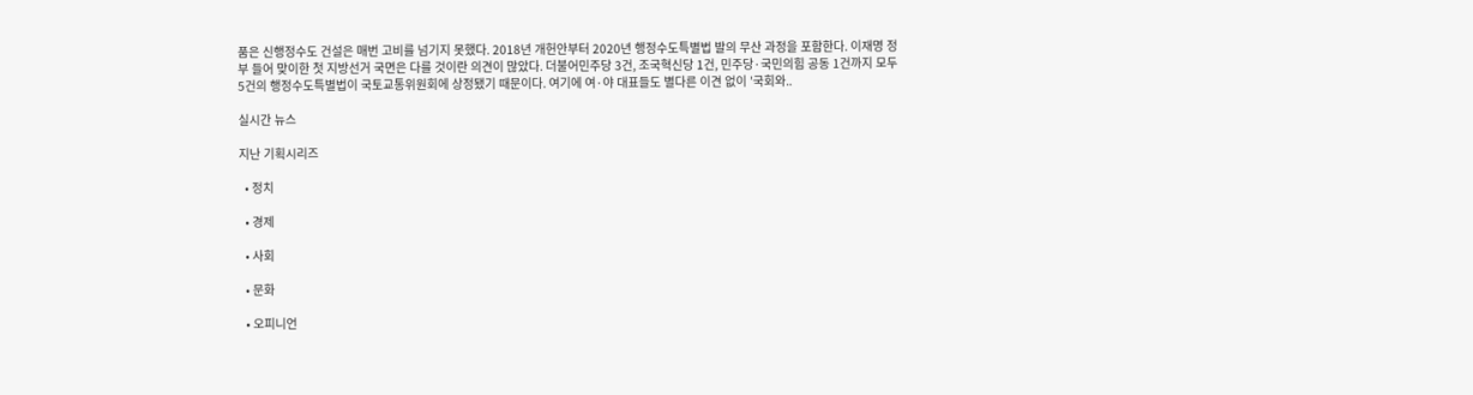품은 신행정수도 건설은 매번 고비를 넘기지 못했다. 2018년 개헌안부터 2020년 행정수도특별법 발의 무산 과정을 포함한다. 이재명 정부 들어 맞이한 첫 지방선거 국면은 다를 것이란 의견이 많았다. 더불어민주당 3건, 조국혁신당 1건, 민주당·국민의힘 공동 1건까지 모두 5건의 행정수도특별법이 국토교통위원회에 상정됐기 때문이다. 여기에 여·야 대표들도 별다른 이견 없이 '국회와..

실시간 뉴스

지난 기획시리즈

  • 정치

  • 경제

  • 사회

  • 문화

  • 오피니언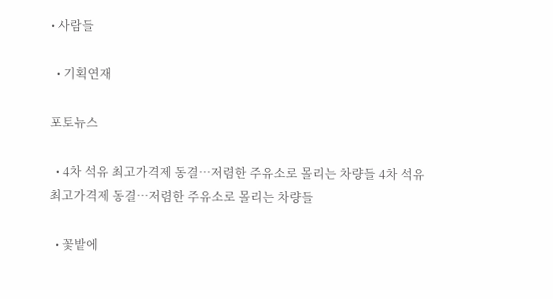• 사람들

  • 기획연재

포토뉴스

  • 4차 석유 최고가격제 동결…저렴한 주유소로 몰리는 차량들 4차 석유 최고가격제 동결…저렴한 주유소로 몰리는 차량들

  • 꽃밭에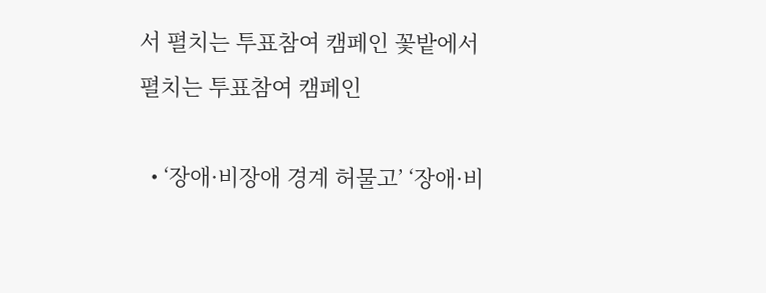서 펼치는 투표참여 캠페인 꽃밭에서 펼치는 투표참여 캠페인

  • ‘장애·비장애 경계 허물고’ ‘장애·비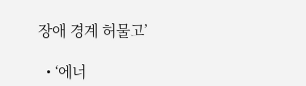장애 경계 허물고’

  • ‘에너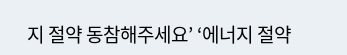지 절약 동참해주세요’ ‘에너지 절약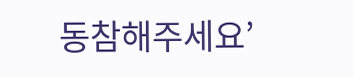동참해주세요’